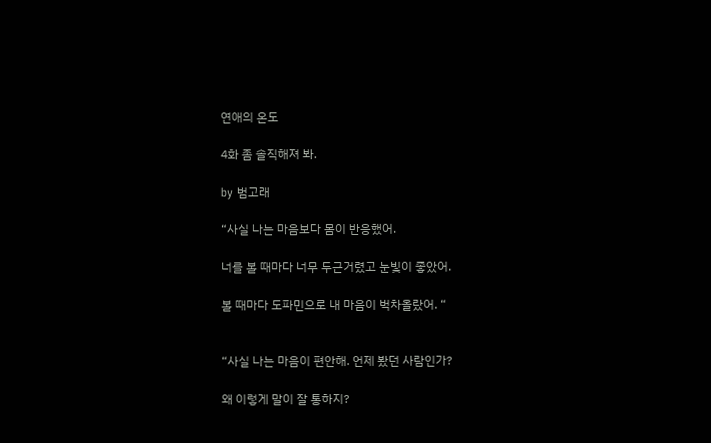연애의 온도

4화 좀 솔직해져 봐.

by 범고래

“사실 나는 마음보다 몸이 반응했어.

너를 볼 때마다 너무 두근거렸고 눈빛이 좋았어.

볼 때마다 도파민으로 내 마음이 벅차올랐어. “


“사실 나는 마음이 편안해. 언제 봤던 사람인가?

왜 이렇게 말이 잘 통하지?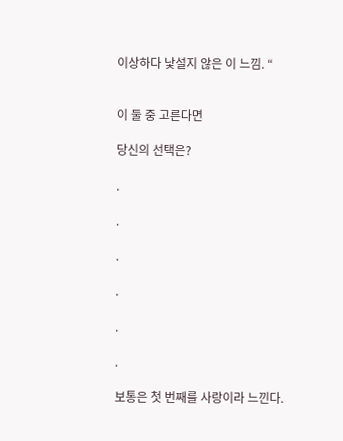이상하다 낯설지 않은 이 느낌. “


이 둘 중 고른다면

당신의 선택은?

.

.

.

.

.

.

보통은 첫 번째를 사랑이라 느낀다.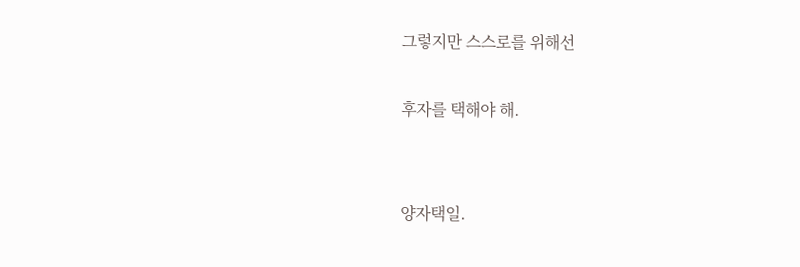그렇지만 스스로를 위해선

후자를 택해야 해.


양자택일.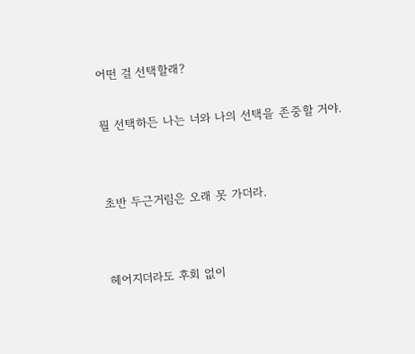어떤 걸 선택할래?

뭘 선택하든 나는 너와 나의 선택을 존중할 거야.


초반 두근거림은 오래 못 가더라.


헤어지더라도 후회 없이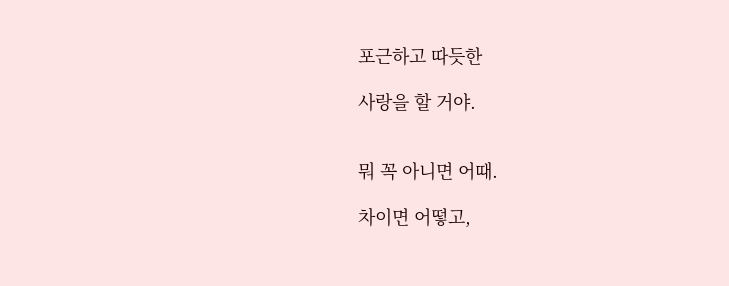포근하고 따듯한

사랑을 할 거야.


뭐 꼭 아니면 어때.

차이면 어떻고,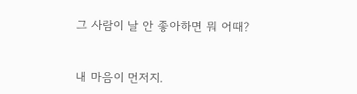그 사람이 날 안 좋아하면 뭐 어때?


내 마음이 먼저지.